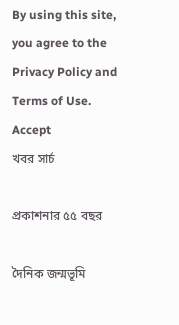By using this site, you agree to the Privacy Policy and Terms of Use.
Accept
খবর সার্চ

প্রকাশনার ৫৫ বছর

দৈনিক জন্মভূমি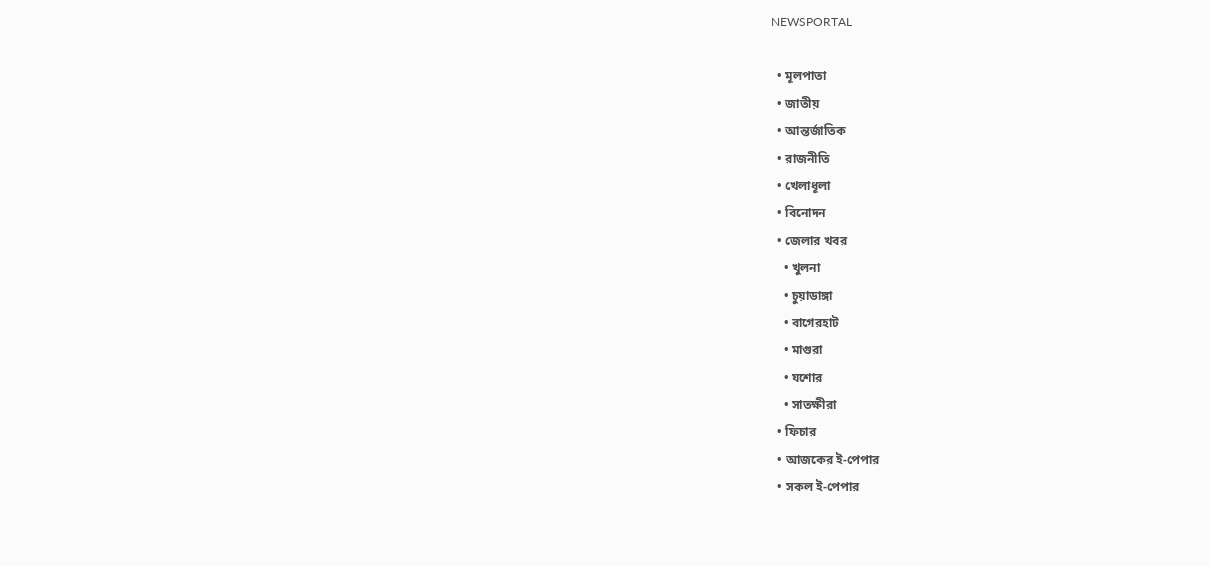NEWSPORTAL

  • মূলপাতা
  • জাতীয়
  • আন্তর্জাতিক
  • রাজনীতি
  • খেলাধূলা
  • বিনোদন
  • জেলার খবর
    • খুলনা
    • চুয়াডাঙ্গা
    • বাগেরহাট
    • মাগুরা
    • যশোর
    • সাতক্ষীরা
  • ফিচার
  • আজকের ই-পেপার
  • সকল ই-পেপার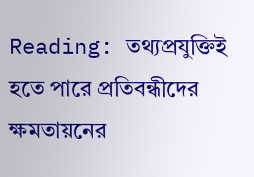Reading: তথ্যপ্রযুক্তিই হতে পারে প্রতিবন্ধীদের ক্ষমতায়নের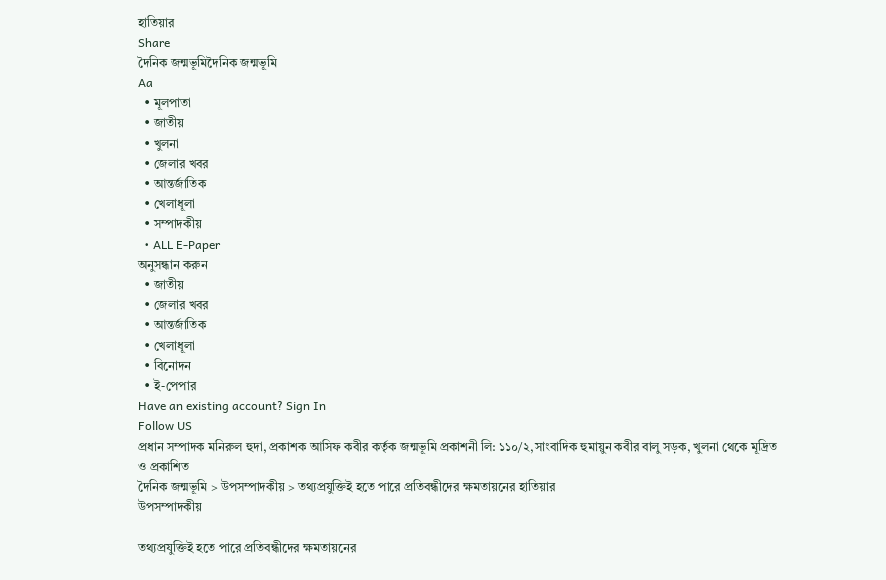হাতিয়ার
Share
দৈনিক জন্মভূমিদৈনিক জন্মভূমি
Aa
  • মূলপাতা
  • জাতীয়
  • খুলনা
  • জেলার খবর
  • আন্তর্জাতিক
  • খেলাধূলা
  • সম্পাদকীয়
  • ALL E-Paper
অনুসন্ধান করুন
  • জাতীয়
  • জেলার খবর
  • আন্তর্জাতিক
  • খেলাধূলা
  • বিনোদন
  • ই-পেপার
Have an existing account? Sign In
Follow US
প্রধান সম্পাদক মনিরুল হুদা, প্রকাশক আসিফ কবীর কর্তৃক জন্মভূমি প্রকাশনী লি: ১১০/২,সাংবাদিক হুমায়ুন কবীর বালু সড়ক, খুলনা থেকে মূদ্রিত ও প্রকাশিত
দৈনিক জন্মভূমি > উপসম্পাদকীয় > তথ্যপ্রযুক্তিই হতে পারে প্রতিবন্ধীদের ক্ষমতায়নের হাতিয়ার
উপসম্পাদকীয়

তথ্যপ্রযুক্তিই হতে পারে প্রতিবন্ধীদের ক্ষমতায়নের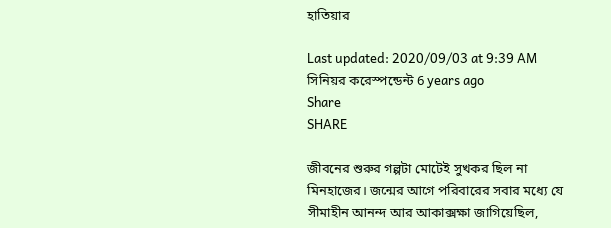হাতিয়ার

Last updated: 2020/09/03 at 9:39 AM
সিনিয়র করেস্পন্ডেন্ট 6 years ago
Share
SHARE

জীবনের শুরুর গল্পটা মোটেই সুখকর ছিল না মিনহাজের। জন্মের আগে পরিবারের সবার মধ্যে যে সীমাহীন আনন্দ আর আকাক্সক্ষা জাগিয়েছিল,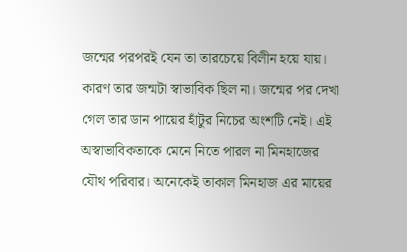জন্মের পরপরই যেন তা তারচেয়ে বিলীন হয়ে যায়। কারণ তার জন্মটা স্বাভাবিক ছিল না। জন্মের পর দেখা গেল তার ডান পায়ের হাঁটুর নিচের অংশটি নেই। এই অস্বাভাবিকতাকে মেনে নিতে পারল না মিনহাজের যৌথ পরিবার। অনেকেই তাকাল মিনহাজ এর মায়ের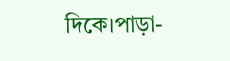দিকে।পাড়া-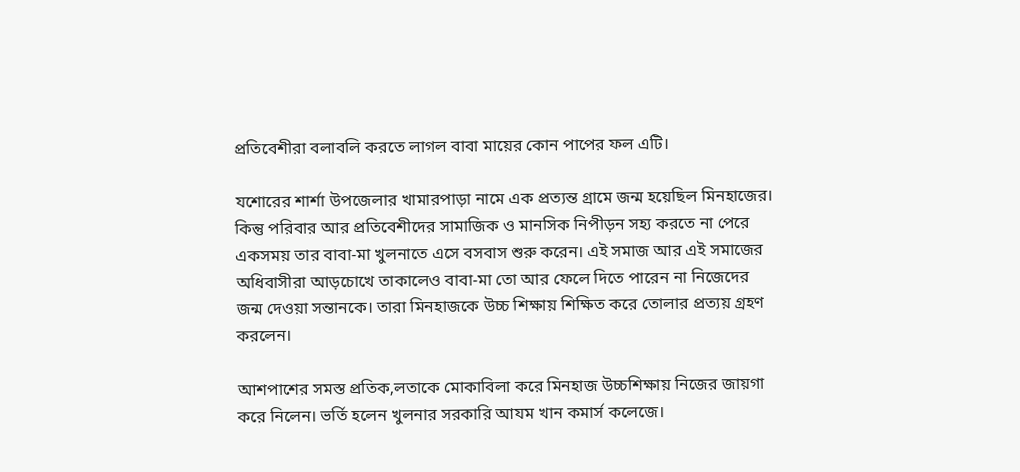প্রতিবেশীরা বলাবলি করতে লাগল বাবা মায়ের কোন পাপের ফল এটি।

যশোরের শার্শা উপজেলার খামারপাড়া নামে এক প্রত্যন্ত গ্রামে জন্ম হয়েছিল মিনহাজের। কিন্তু পরিবার আর প্রতিবেশীদের সামাজিক ও মানসিক নিপীড়ন সহ্য করতে না পেরে একসময় তার বাবা-মা খুলনাতে এসে বসবাস শুরু করেন। এই সমাজ আর এই সমাজের অধিবাসীরা আড়চোখে তাকালেও বাবা-মা তো আর ফেলে দিতে পারেন না নিজেদের জন্ম দেওয়া সন্তানকে। তারা মিনহাজকে উচ্চ শিক্ষায় শিক্ষিত করে তোলার প্রত্যয় গ্রহণ করলেন।

আশপাশের সমস্ত প্রতিক‚লতাকে মোকাবিলা করে মিনহাজ উচ্চশিক্ষায় নিজের জায়গা করে নিলেন। ভর্তি হলেন খুলনার সরকারি আযম খান কমার্স কলেজে।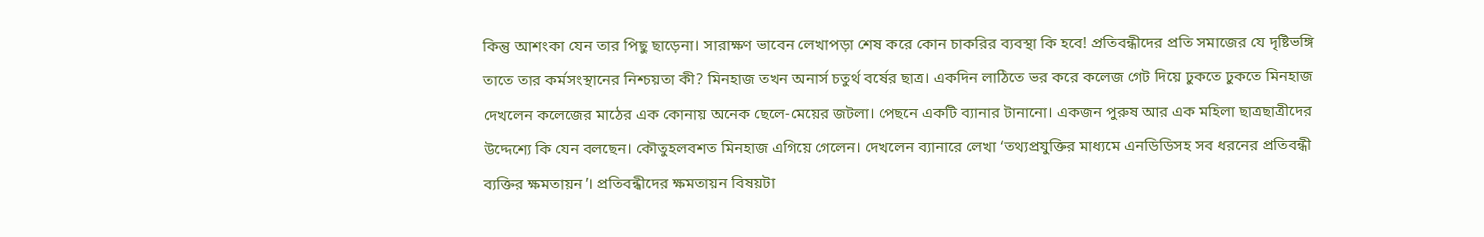কিন্তু আশংকা যেন তার পিছু ছাড়েনা। সারাক্ষণ ভাবেন লেখাপড়া শেষ করে কোন চাকরির ব্যবস্থা কি হবে! প্রতিবন্ধীদের প্রতি সমাজের যে দৃষ্টিভঙ্গি তাতে তার কর্মসংস্থানের নিশ্চয়তা কী? মিনহাজ তখন অনার্স চতুর্থ বর্ষের ছাত্র। একদিন লাঠিতে ভর করে কলেজ গেট দিয়ে ঢুকতে ঢুকতে মিনহাজ দেখলেন কলেজের মাঠের এক কোনায় অনেক ছেলে-মেয়ের জটলা। পেছনে একটি ব্যানার টানানো। একজন পুরুষ আর এক মহিলা ছাত্রছাত্রীদের উদ্দেশ্যে কি যেন বলছেন। কৌতুহলবশত মিনহাজ এগিয়ে গেলেন। দেখলেন ব্যানারে লেখা ‘তথ্যপ্রযুক্তির মাধ্যমে এনডিডিসহ সব ধরনের প্রতিবন্ধী ব্যক্তির ক্ষমতায়ন’। প্রতিবন্ধীদের ক্ষমতায়ন বিষয়টা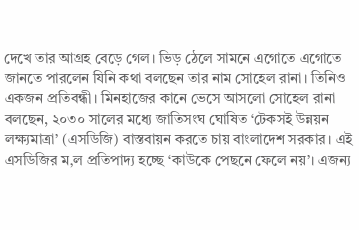দেখে তার আগ্রহ বেড়ে গেল। ভিড় ঠেলে সামনে এগোতে এগোতে জানতে পারলেন যিনি কথা বলছেন তার নাম সোহেল রানা। তিনিও একজন প্রতিবন্ধী। মিনহাজের কানে ভেসে আসলো সোহেল রানা বলছেন, ২০৩০ সালের মধ্যে জাতিসংঘ ঘোষিত ‘টেকসই উন্নয়ন লক্ষ্যমাত্রা’ (এসডিজি) বাস্তবায়ন করতে চায় বাংলাদেশ সরকার। এই এসডিজির ম‚ল প্রতিপাদ্য হচ্ছে ‘কাউকে পেছনে ফেলে নয়’। এজন্য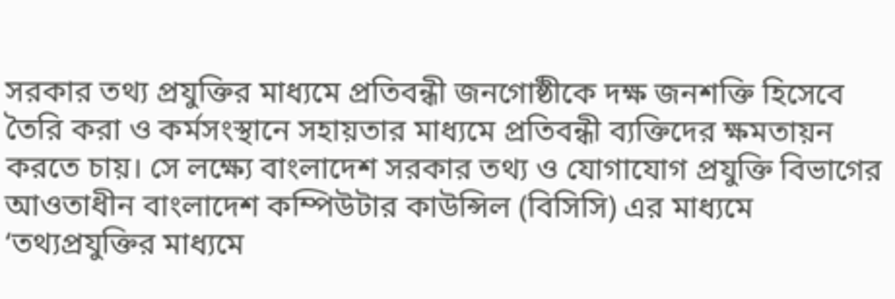সরকার তথ্য প্রযুক্তির মাধ্যমে প্রতিবন্ধী জনগোষ্ঠীকে দক্ষ জনশক্তি হিসেবে তৈরি করা ও কর্মসংস্থানে সহায়তার মাধ্যমে প্রতিবন্ধী ব্যক্তিদের ক্ষমতায়ন করতে চায়। সে লক্ষ্যে বাংলাদেশ সরকার তথ্য ও যোগাযোগ প্রযুক্তি বিভাগের আওতাধীন বাংলাদেশ কম্পিউটার কাউন্সিল (বিসিসি) এর মাধ্যমে ‘তথ্যপ্রযুক্তির মাধ্যমে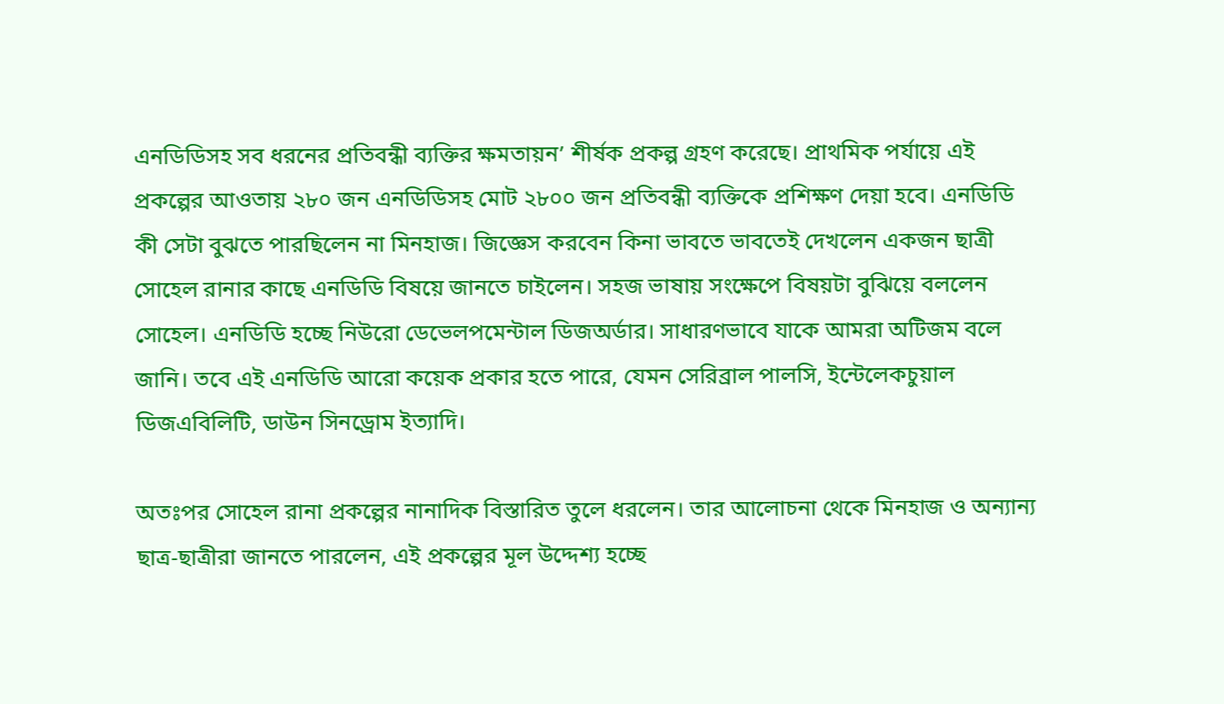এনডিডিসহ সব ধরনের প্রতিবন্ধী ব্যক্তির ক্ষমতায়ন’ শীর্ষক প্রকল্প গ্রহণ করেছে। প্রাথমিক পর্যায়ে এই প্রকল্পের আওতায় ২৮০ জন এনডিডিসহ মোট ২৮০০ জন প্রতিবন্ধী ব্যক্তিকে প্রশিক্ষণ দেয়া হবে। এনডিডি কী সেটা বুঝতে পারছিলেন না মিনহাজ। জিজ্ঞেস করবেন কিনা ভাবতে ভাবতেই দেখলেন একজন ছাত্রী সোহেল রানার কাছে এনডিডি বিষয়ে জানতে চাইলেন। সহজ ভাষায় সংক্ষেপে বিষয়টা বুঝিয়ে বললেন সোহেল। এনডিডি হচ্ছে নিউরো ডেভেলপমেন্টাল ডিজঅর্ডার। সাধারণভাবে যাকে আমরা অটিজম বলে জানি। তবে এই এনডিডি আরো কয়েক প্রকার হতে পারে, যেমন সেরিব্রাল পালসি, ইন্টেলেকচুয়াল ডিজএবিলিটি, ডাউন সিনড্রোম ইত্যাদি।

অতঃপর সোহেল রানা প্রকল্পের নানাদিক বিস্তারিত তুলে ধরলেন। তার আলোচনা থেকে মিনহাজ ও অন্যান্য ছাত্র-ছাত্রীরা জানতে পারলেন, এই প্রকল্পের মূল উদ্দেশ্য হচ্ছে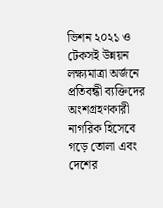ভিশন ২০২১ ও টেকসই উন্নয়ন লক্ষ্যমাত্রা অর্জনে প্রতিবন্ধী ব্যক্তিদের অংশগ্রহণকারী নাগরিক হিসেবে গড়ে তোলা এবং দেশের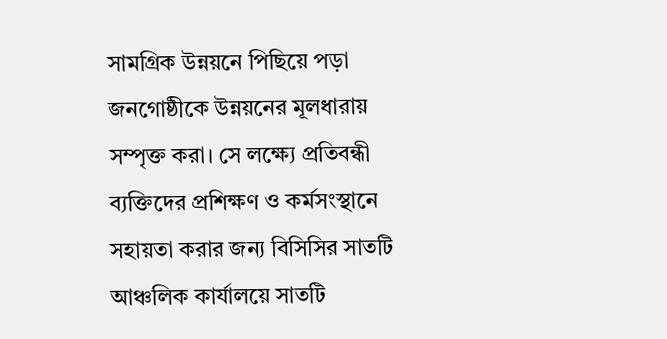সামগ্রিক উন্নয়নে পিছিয়ে পড়া জনগোষ্ঠীকে উন্নয়নের মূলধারায় সম্পৃক্ত করা। সে লক্ষ্যে প্রতিবন্ধী ব্যক্তিদের প্রশিক্ষণ ও কর্মসংস্থানে সহায়তা করার জন্য বিসিসির সাতটি আঞ্চলিক কার্যালয়ে সাতটি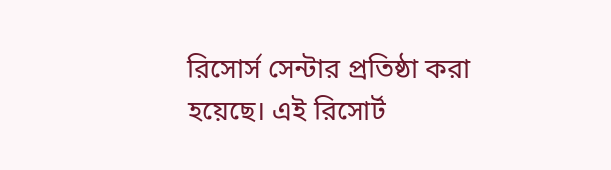রিসোর্স সেন্টার প্রতিষ্ঠা করা হয়েছে। এই রিসোর্ট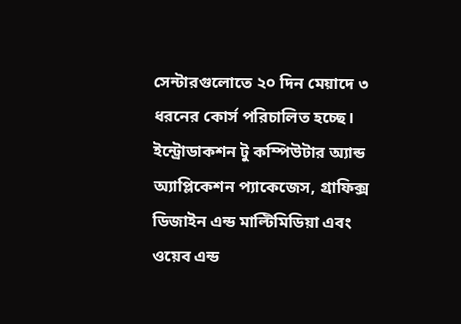সেন্টারগুলোতে ২০ দিন মেয়াদে ৩ ধরনের কোর্স পরিচালিত হচ্ছে। ইন্ট্রোডাকশন টু কম্পিউটার অ্যান্ড অ্যাপ্লিকেশন প্যাকেজেস, গ্রাফিক্স ডিজাইন এন্ড মাল্টিমিডিয়া এবং ওয়েব এন্ড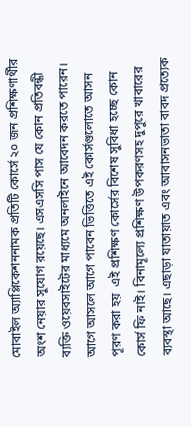মোবাইল অ্যাপ্লিকেশননামক প্রতিটি কোর্সে ২০ জন প্রশিক্ষণার্থীর অংশ নেয়ার সুযোগ রয়েছে। এসএসসি পাস যে কোন প্রতিবন্ধী ব্যক্তি ওয়েবসাইটের মাধ্যমে অনলাইনে আবেদন করতে পারেন। আগে আসলে আগে পাবেন ভিত্তিতে এই কোর্সগুলোতে আসন পূরণ করা হয়  এই প্রশিক্ষণ কোর্সের বিশেষ সুবিধা হচ্ছে কোন কোর্স ফি নাই। বিনামূল্যে প্রশিক্ষণ উপকরণসহ দুপুরে খাবারের ব্যবস্থা আছে। এছাড়া যাতায়াত এবং আবাসনভাতা বাবদ প্রত্যেক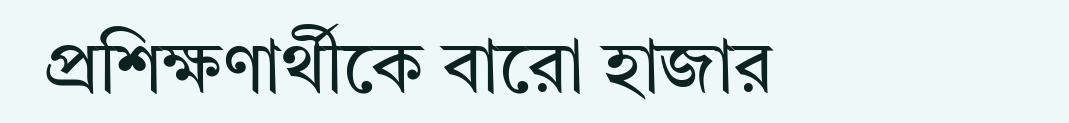প্রশিক্ষণার্থীকে বারো হাজার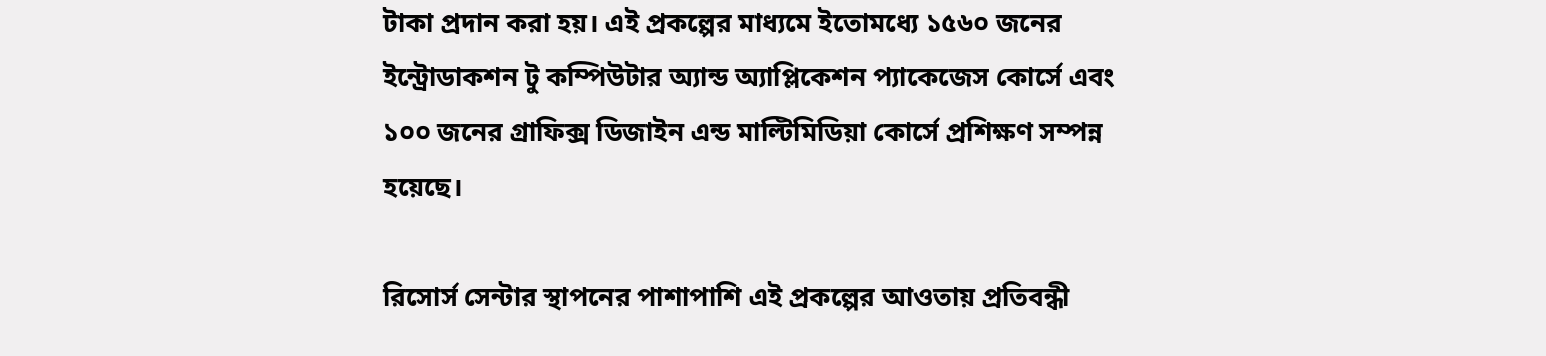টাকা প্রদান করা হয়। এই প্রকল্পের মাধ্যমে ইতোমধ্যে ১৫৬০ জনের ইন্ট্রোডাকশন টু কম্পিউটার অ্যান্ড অ্যাপ্লিকেশন প্যাকেজেস কোর্সে এবং ১০০ জনের গ্রাফিক্স ডিজাইন এন্ড মাল্টিমিডিয়া কোর্সে প্রশিক্ষণ সম্পন্ন হয়েছে।

রিসোর্স সেন্টার স্থাপনের পাশাপাশি এই প্রকল্পের আওতায় প্রতিবন্ধী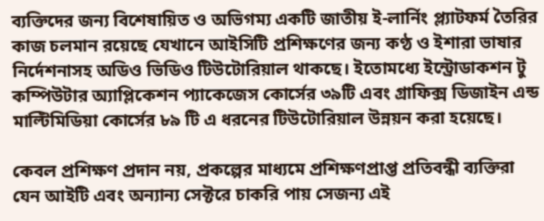ব্যক্তিদের জন্য বিশেষায়িত ও অভিগম্য একটি জাতীয় ই-লার্নিং প্ল্যাটফর্ম তৈরির কাজ চলমান রয়েছে যেখানে আইসিটি প্রশিক্ষণের জন্য কণ্ঠ ও ইশারা ভাষার নির্দেশনাসহ অডিও ভিডিও টিউটোরিয়াল থাকছে। ইতোমধ্যে ইন্ট্রোডাকশন টু কম্পিউটার অ্যাপ্লিকেশন প্যাকেজেস কোর্সের ৩৯টি এবং গ্রাফিক্স ডিজাইন এন্ড মাল্টিমিডিয়া কোর্সের ৮৯ টি এ ধরনের টিউটোরিয়াল উন্নয়ন করা হয়েছে।

কেবল প্রশিক্ষণ প্রদান নয়, প্রকল্পের মাধ্যমে প্রশিক্ষণপ্রাপ্ত প্রতিবন্ধী ব্যক্তিরা যেন আইটি এবং অন্যান্য সেক্টরে চাকরি পায় সেজন্য এই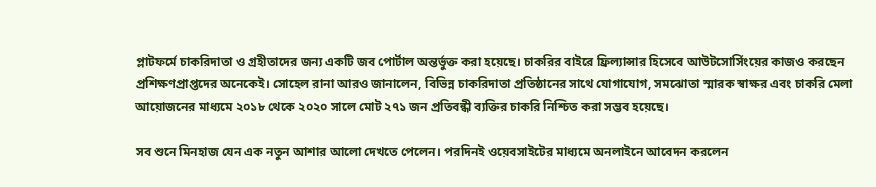প্লাটফর্মে চাকরিদাতা ও গ্রহীতাদের জন্য একটি জব পোর্টাল অন্তর্ভুক্ত করা হয়েছে। চাকরির বাইরে ফ্রিল্যান্সার হিসেবে আউটসোর্সিংয়ের কাজও করছেন প্রশিক্ষণপ্রাপ্তদের অনেকেই। সোহেল রানা আরও জানালেন, বিভিন্ন চাকরিদাতা প্রতিষ্ঠানের সাথে যোগাযোগ, সমঝোতা স্মারক স্বাক্ষর এবং চাকরি মেলা আয়োজনের মাধ্যমে ২০১৮ থেকে ২০২০ সালে মোট ২৭১ জন প্রতিবন্ধী ব্যক্তির চাকরি নিশ্চিত করা সম্ভব হয়েছে।

সব শুনে মিনহাজ যেন এক নতুন আশার আলো দেখতে পেলেন। পরদিনই ওয়েবসাইটের মাধ্যমে অনলাইনে আবেদন করলেন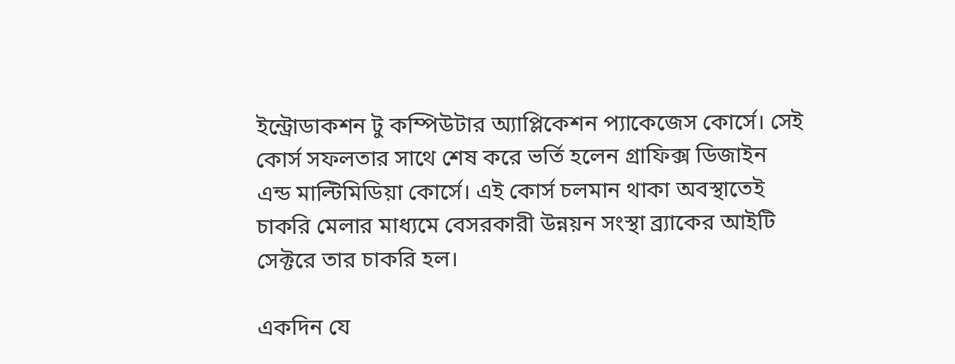ইন্ট্রোডাকশন টু কম্পিউটার অ্যাপ্লিকেশন প্যাকেজেস কোর্সে। সেই কোর্স সফলতার সাথে শেষ করে ভর্তি হলেন গ্রাফিক্স ডিজাইন এন্ড মাল্টিমিডিয়া কোর্সে। এই কোর্স চলমান থাকা অবস্থাতেই চাকরি মেলার মাধ্যমে বেসরকারী উন্নয়ন সংস্থা ব্র্যাকের আইটি সেক্টরে তার চাকরি হল।

একদিন যে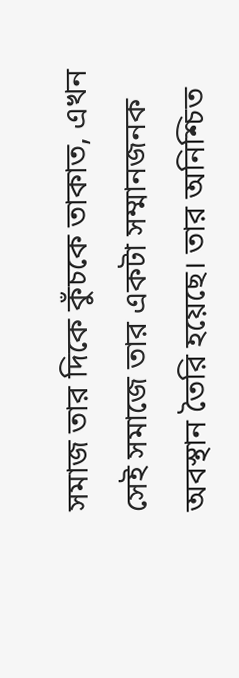সমাজ তার দিকে কুঁচকে তাকাত, এখন সেই সমাজে তার একটা সম্মানজনক অবস্থান তৈরি হয়েছে। তার অনিশ্চিত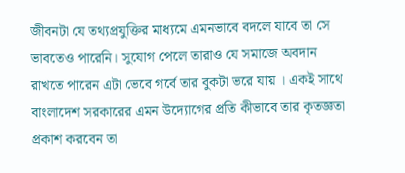জীবনটা যে তথ্যপ্রযুক্তির মাধ্যমে এমনভাবে বদলে যাবে তা সে ভাবতেও পারেনি। সুযোগ পেলে তারাও যে সমাজে অবদান রাখতে পারেন এটা ভেবে গর্বে তার বুকটা ভরে যায় । একই সাথে বাংলাদেশ সরকারের এমন উদ্যোগের প্রতি কীভাবে তার কৃতজ্ঞতা প্রকাশ করবেন তা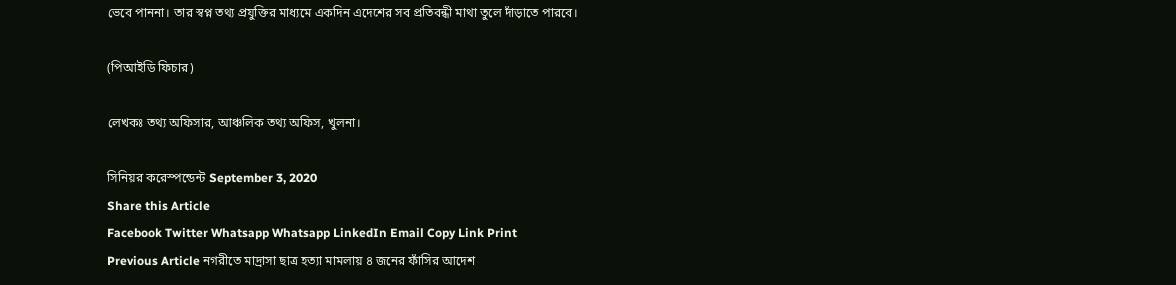ভেবে পাননা। তার স্বপ্ন তথ্য প্রযুক্তির মাধ্যমে একদিন এদেশের সব প্রতিবন্ধী মাথা তুলে দাঁড়াতে পারবে।

(পিআইডি ফিচার)

লেখকঃ তথ্য অফিসার, আঞ্চলিক তথ্য অফিস, খুলনা।

সিনিয়র করেস্পন্ডেন্ট September 3, 2020
Share this Article
Facebook Twitter Whatsapp Whatsapp LinkedIn Email Copy Link Print
Previous Article নগরীতে মাদ্রাসা ছাত্র হত্যা মামলায় ৪ জনের ফাঁসির আদেশ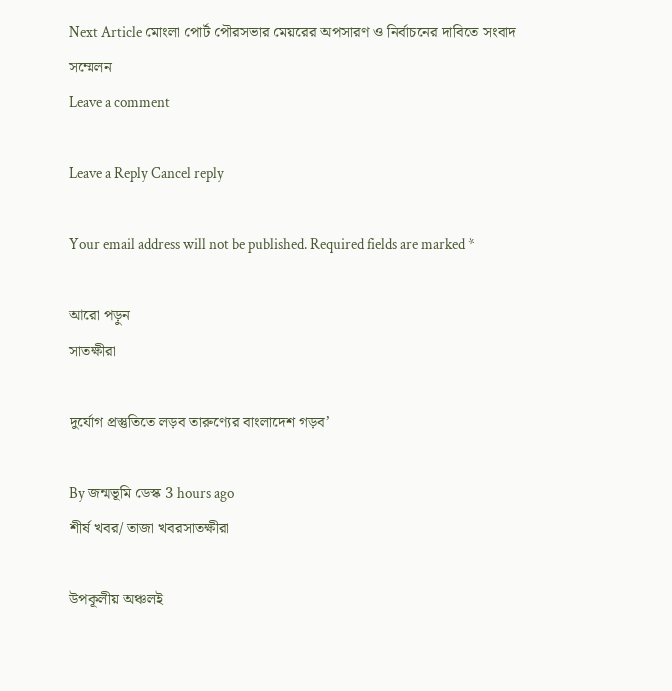Next Article মোংলা পোর্ট পৌরসভার মেয়রের অপসারণ ও নির্বাচনের দাবিতে সংবাদ সম্মেলন
Leave a comment

Leave a Reply Cancel reply

Your email address will not be published. Required fields are marked *

আরো পড়ুন
সাতক্ষীরা

দুর্যোগ প্রস্তুতিতে লড়ব তারুণ্যের বাংলাদেশ গড়ব’

By জন্মভূমি ডেস্ক 3 hours ago
শীর্ষ খবর/ তাজা খবরসাতক্ষীরা

উপকূলীয় অঞ্চলই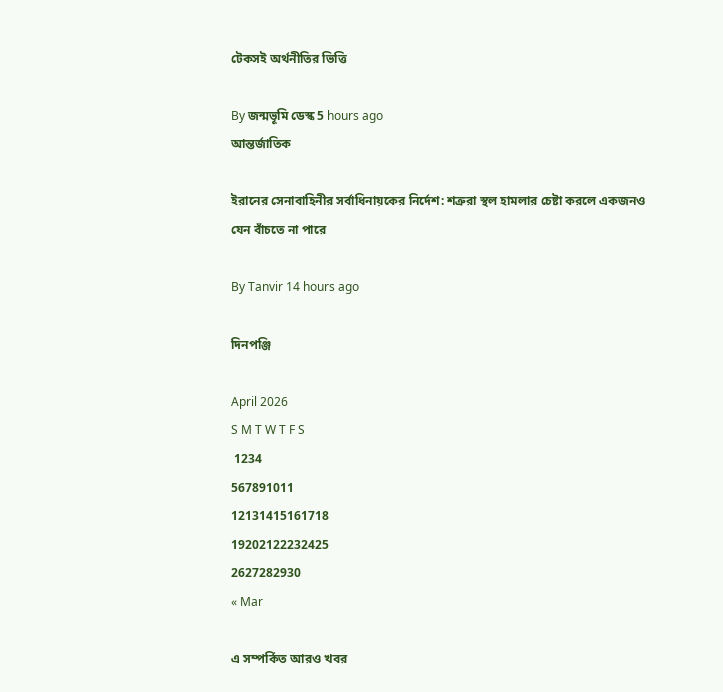টেকসই অর্থনীতির ভিত্তি

By জন্মভূমি ডেস্ক 5 hours ago
আন্তর্জাতিক

ইরানের সেনাবাহিনীর সর্বাধিনায়কের নির্দেশ: শত্রুরা স্থল হামলার চেষ্টা করলে একজনও যেন বাঁচতে না পারে

By Tanvir 14 hours ago

দিনপঞ্জি

April 2026
S M T W T F S
 1234
567891011
12131415161718
19202122232425
2627282930
« Mar

এ সম্পর্কিত আরও খবর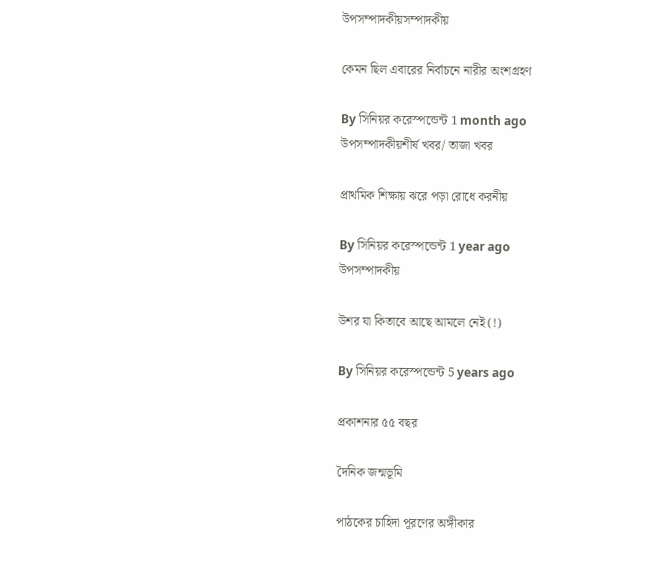উপসম্পাদকীয়সম্পাদকীয়

কেমন ছিল এবারের নির্বাচনে নারীর অংশগ্রহণ

By সিনিয়র করেস্পন্ডেন্ট 1 month ago
উপসম্পাদকীয়শীর্ষ খবর/ তাজা খবর

প্রাথমিক শিক্ষায় ঝরে পড়া রোধে করনীয়

By সিনিয়র করেস্পন্ডেন্ট 1 year ago
উপসম্পাদকীয়

উশর যা কিতাবে আছে আমলে নেই (!)

By সিনিয়র করেস্পন্ডেন্ট 5 years ago

প্রকাশনার ৫৫ বছর

দৈনিক জন্মভূমি

পাঠকের চাহিদা পূরণের অঙ্গীকার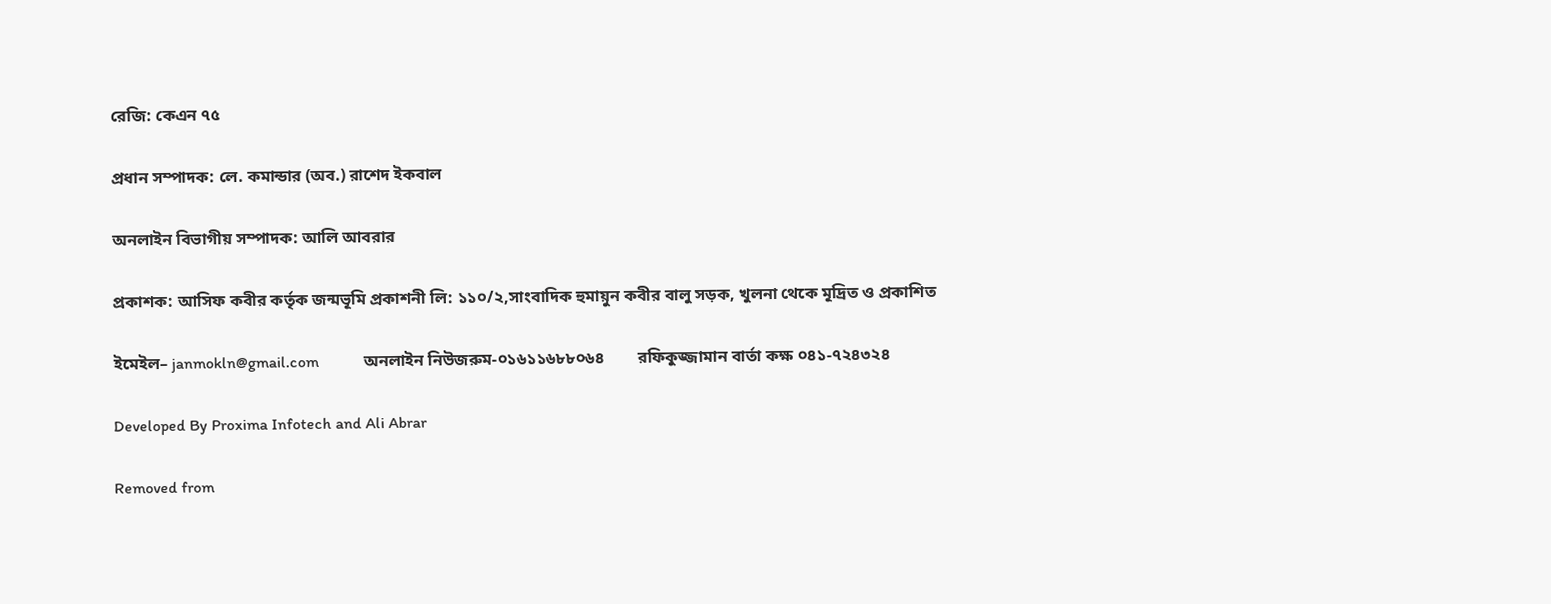রেজি: কেএন ৭৫

প্রধান সম্পাদক: লে. কমান্ডার (অব.) রাশেদ ইকবাল

অনলাইন বিভাগীয় সম্পাদক: আলি আবরার

প্রকাশক: আসিফ কবীর কর্তৃক জন্মভূমি প্রকাশনী লি: ১১০/২,সাংবাদিক হুমায়ুন কবীর বালু সড়ক, খুলনা থেকে মূদ্রিত ও প্রকাশিত

ইমেইল– janmokln@gmail.com           অনলাইন নিউজরুম-০১৬১১৬৮৮০৬৪        রফিকুজ্জামান বার্তা কক্ষ ০৪১-৭২৪৩২৪

Developed By Proxima Infotech and Ali Abrar

Removed from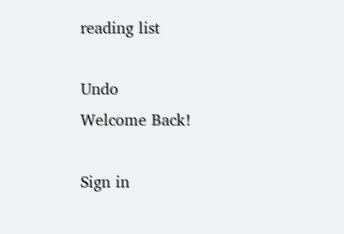reading list

Undo
Welcome Back!

Sign in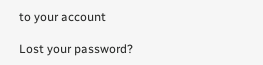to your account

Lost your password?